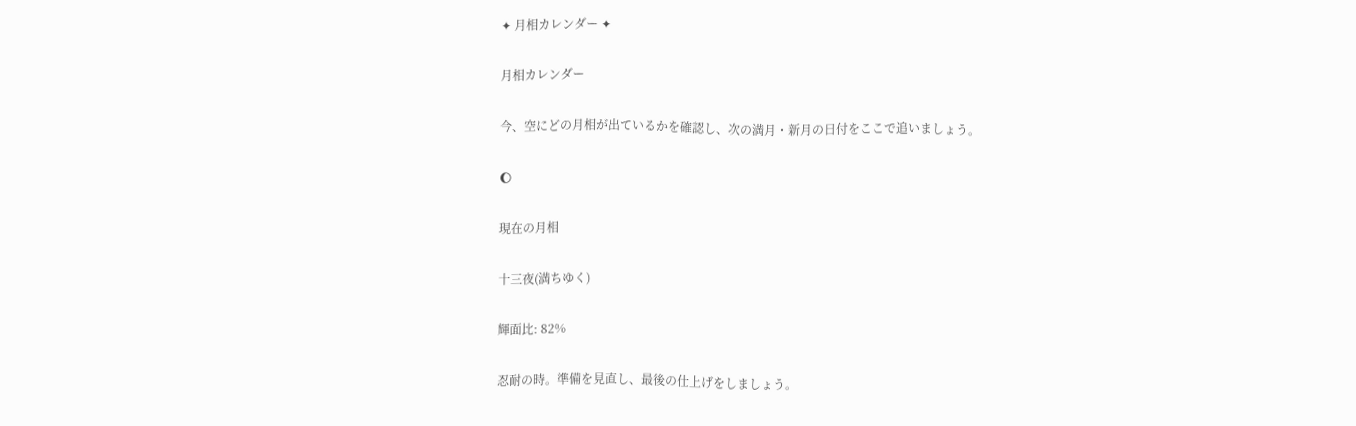✦ 月相カレンダー ✦

月相カレンダー

今、空にどの月相が出ているかを確認し、次の満月・新月の日付をここで追いましょう。

🌔

現在の月相

十三夜(満ちゆく)

輝面比: 82%

忍耐の時。準備を見直し、最後の仕上げをしましょう。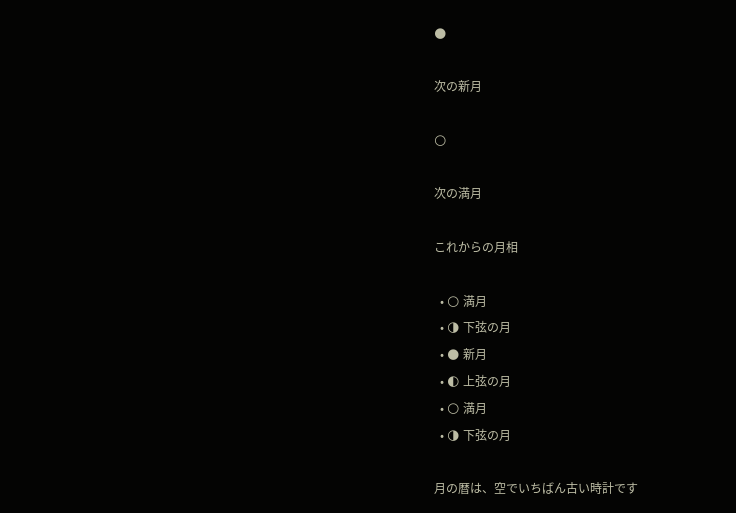🌑

次の新月

🌕

次の満月

これからの月相

  • 🌕 満月
  • 🌗 下弦の月
  • 🌑 新月
  • 🌓 上弦の月
  • 🌕 満月
  • 🌗 下弦の月

月の暦は、空でいちばん古い時計です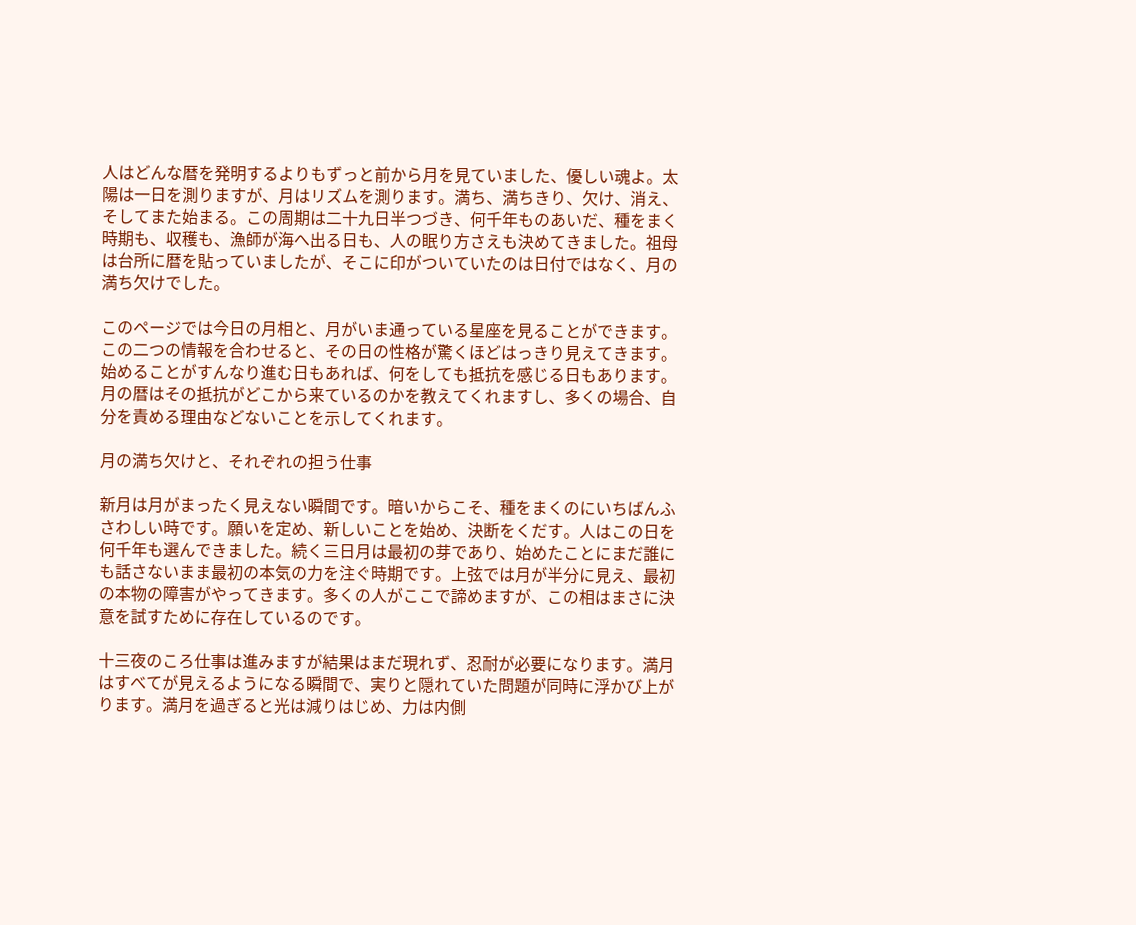人はどんな暦を発明するよりもずっと前から月を見ていました、優しい魂よ。太陽は一日を測りますが、月はリズムを測ります。満ち、満ちきり、欠け、消え、そしてまた始まる。この周期は二十九日半つづき、何千年ものあいだ、種をまく時期も、収穫も、漁師が海へ出る日も、人の眠り方さえも決めてきました。祖母は台所に暦を貼っていましたが、そこに印がついていたのは日付ではなく、月の満ち欠けでした。

このページでは今日の月相と、月がいま通っている星座を見ることができます。この二つの情報を合わせると、その日の性格が驚くほどはっきり見えてきます。始めることがすんなり進む日もあれば、何をしても抵抗を感じる日もあります。月の暦はその抵抗がどこから来ているのかを教えてくれますし、多くの場合、自分を責める理由などないことを示してくれます。

月の満ち欠けと、それぞれの担う仕事

新月は月がまったく見えない瞬間です。暗いからこそ、種をまくのにいちばんふさわしい時です。願いを定め、新しいことを始め、決断をくだす。人はこの日を何千年も選んできました。続く三日月は最初の芽であり、始めたことにまだ誰にも話さないまま最初の本気の力を注ぐ時期です。上弦では月が半分に見え、最初の本物の障害がやってきます。多くの人がここで諦めますが、この相はまさに決意を試すために存在しているのです。

十三夜のころ仕事は進みますが結果はまだ現れず、忍耐が必要になります。満月はすべてが見えるようになる瞬間で、実りと隠れていた問題が同時に浮かび上がります。満月を過ぎると光は減りはじめ、力は内側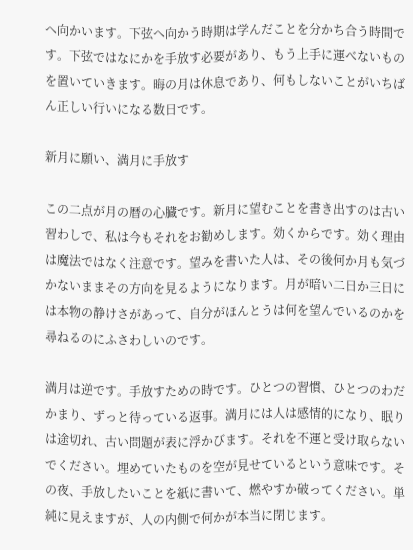へ向かいます。下弦へ向かう時期は学んだことを分かち合う時間です。下弦ではなにかを手放す必要があり、もう上手に運べないものを置いていきます。晦の月は休息であり、何もしないことがいちばん正しい行いになる数日です。

新月に願い、満月に手放す

この二点が月の暦の心臓です。新月に望むことを書き出すのは古い習わしで、私は今もそれをお勧めします。効くからです。効く理由は魔法ではなく注意です。望みを書いた人は、その後何か月も気づかないままその方向を見るようになります。月が暗い二日か三日には本物の静けさがあって、自分がほんとうは何を望んでいるのかを尋ねるのにふさわしいのです。

満月は逆です。手放すための時です。ひとつの習慣、ひとつのわだかまり、ずっと待っている返事。満月には人は感情的になり、眠りは途切れ、古い問題が表に浮かびます。それを不運と受け取らないでください。埋めていたものを空が見せているという意味です。その夜、手放したいことを紙に書いて、燃やすか破ってください。単純に見えますが、人の内側で何かが本当に閉じます。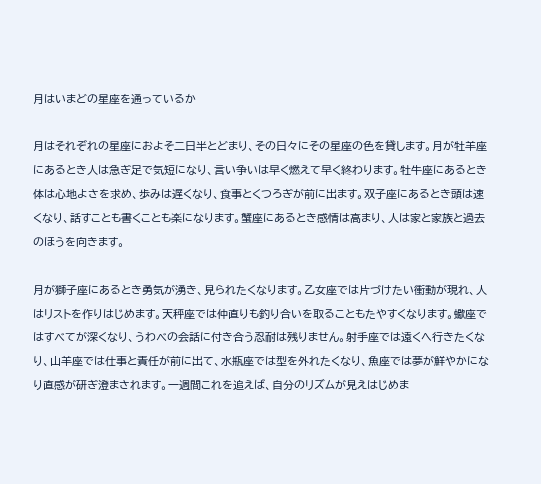月はいまどの星座を通っているか

月はそれぞれの星座におよそ二日半とどまり、その日々にその星座の色を貸します。月が牡羊座にあるとき人は急ぎ足で気短になり、言い争いは早く燃えて早く終わります。牡牛座にあるとき体は心地よさを求め、歩みは遅くなり、食事とくつろぎが前に出ます。双子座にあるとき頭は速くなり、話すことも書くことも楽になります。蟹座にあるとき感情は高まり、人は家と家族と過去のほうを向きます。

月が獅子座にあるとき勇気が湧き、見られたくなります。乙女座では片づけたい衝動が現れ、人はリストを作りはじめます。天秤座では仲直りも釣り合いを取ることもたやすくなります。蠍座ではすべてが深くなり、うわべの会話に付き合う忍耐は残りません。射手座では遠くへ行きたくなり、山羊座では仕事と責任が前に出て、水瓶座では型を外れたくなり、魚座では夢が鮮やかになり直感が研ぎ澄まされます。一週間これを追えば、自分のリズムが見えはじめま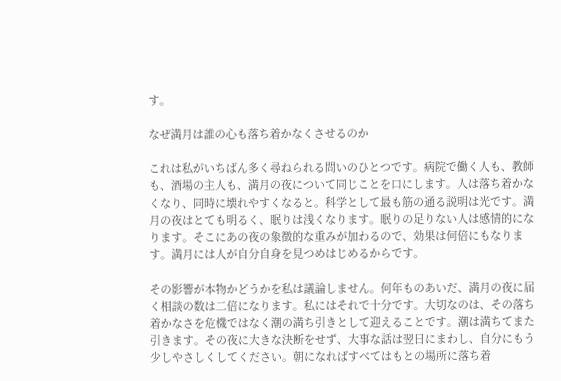す。

なぜ満月は誰の心も落ち着かなくさせるのか

これは私がいちばん多く尋ねられる問いのひとつです。病院で働く人も、教師も、酒場の主人も、満月の夜について同じことを口にします。人は落ち着かなくなり、同時に壊れやすくなると。科学として最も筋の通る説明は光です。満月の夜はとても明るく、眠りは浅くなります。眠りの足りない人は感情的になります。そこにあの夜の象徴的な重みが加わるので、効果は何倍にもなります。満月には人が自分自身を見つめはじめるからです。

その影響が本物かどうかを私は議論しません。何年ものあいだ、満月の夜に届く相談の数は二倍になります。私にはそれで十分です。大切なのは、その落ち着かなさを危機ではなく潮の満ち引きとして迎えることです。潮は満ちてまた引きます。その夜に大きな決断をせず、大事な話は翌日にまわし、自分にもう少しやさしくしてください。朝になればすべてはもとの場所に落ち着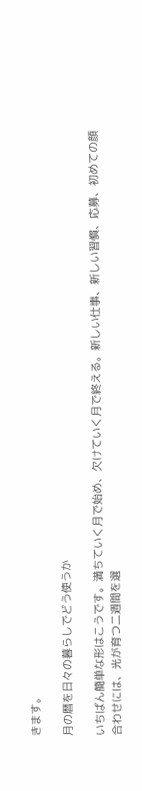きます。

月の暦を日々の暮らしでどう使うか

いちばん簡単な形はこうです。満ちていく月で始め、欠けていく月で終える。新しい仕事、新しい習慣、応募、初めての顔合わせには、光が育つ二週間を選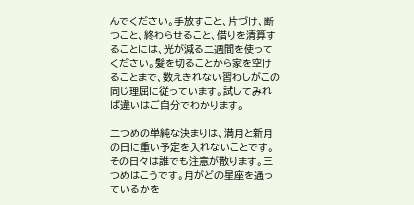んでください。手放すこと、片づけ、断つこと、終わらせること、借りを清算することには、光が減る二週間を使ってください。髪を切ることから家を空けることまで、数えきれない習わしがこの同じ理屈に従っています。試してみれば違いはご自分でわかります。

二つめの単純な決まりは、満月と新月の日に重い予定を入れないことです。その日々は誰でも注意が散ります。三つめはこうです。月がどの星座を通っているかを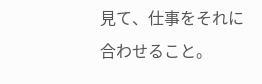見て、仕事をそれに合わせること。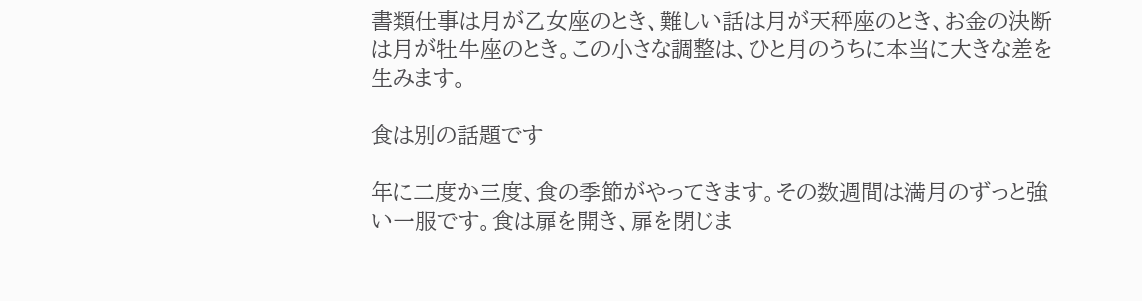書類仕事は月が乙女座のとき、難しい話は月が天秤座のとき、お金の決断は月が牡牛座のとき。この小さな調整は、ひと月のうちに本当に大きな差を生みます。

食は別の話題です

年に二度か三度、食の季節がやってきます。その数週間は満月のずっと強い一服です。食は扉を開き、扉を閉じま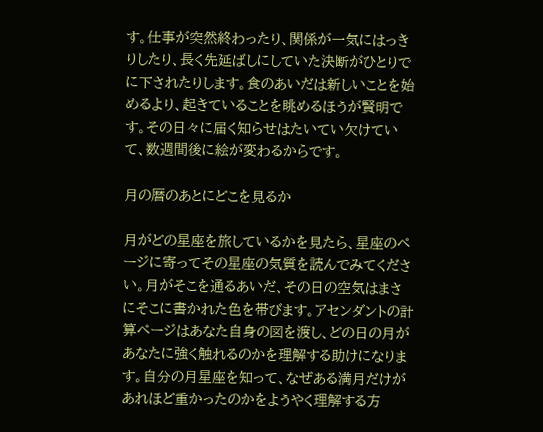す。仕事が突然終わったり、関係が一気にはっきりしたり、長く先延ばしにしていた決断がひとりでに下されたりします。食のあいだは新しいことを始めるより、起きていることを眺めるほうが賢明です。その日々に届く知らせはたいてい欠けていて、数週間後に絵が変わるからです。

月の暦のあとにどこを見るか

月がどの星座を旅しているかを見たら、星座のページに寄ってその星座の気質を読んでみてください。月がそこを通るあいだ、その日の空気はまさにそこに書かれた色を帯びます。アセンダントの計算ページはあなた自身の図を渡し、どの日の月があなたに強く触れるのかを理解する助けになります。自分の月星座を知って、なぜある満月だけがあれほど重かったのかをようやく理解する方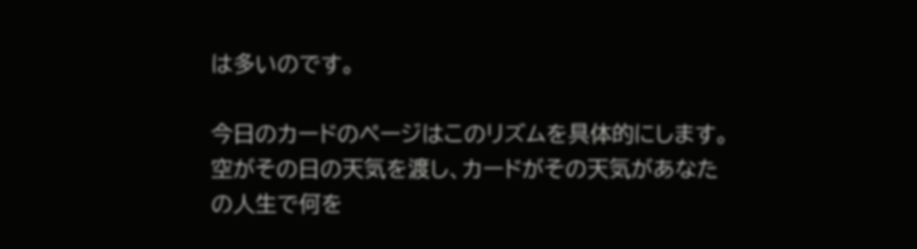は多いのです。

今日のカードのページはこのリズムを具体的にします。空がその日の天気を渡し、カードがその天気があなたの人生で何を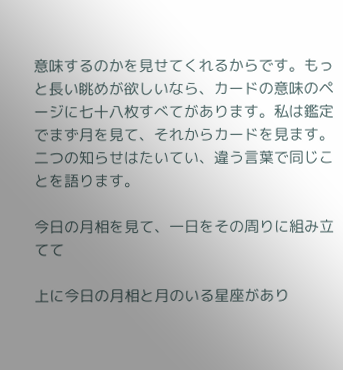意味するのかを見せてくれるからです。もっと長い眺めが欲しいなら、カードの意味のページに七十八枚すべてがあります。私は鑑定でまず月を見て、それからカードを見ます。二つの知らせはたいてい、違う言葉で同じことを語ります。

今日の月相を見て、一日をその周りに組み立てて

上に今日の月相と月のいる星座があり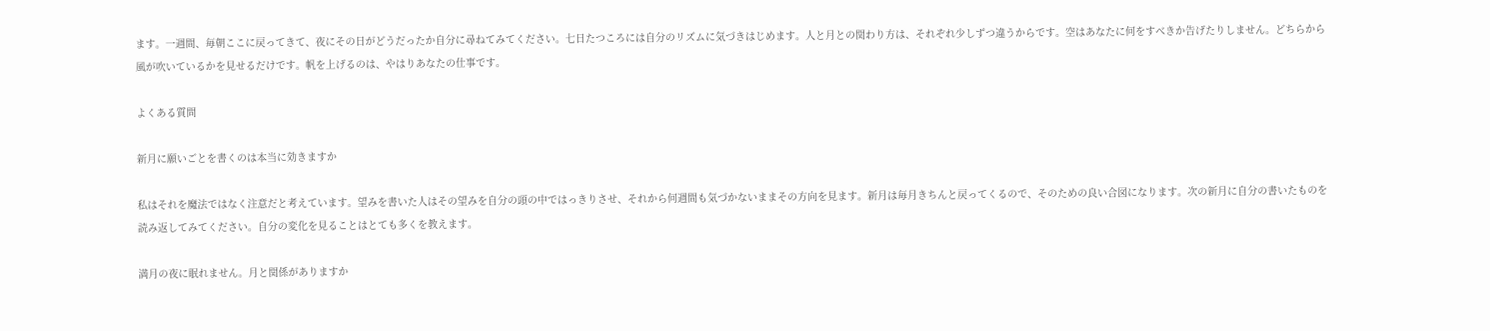ます。一週間、毎朝ここに戻ってきて、夜にその日がどうだったか自分に尋ねてみてください。七日たつころには自分のリズムに気づきはじめます。人と月との関わり方は、それぞれ少しずつ違うからです。空はあなたに何をすべきか告げたりしません。どちらから風が吹いているかを見せるだけです。帆を上げるのは、やはりあなたの仕事です。

よくある質問

新月に願いごとを書くのは本当に効きますか

私はそれを魔法ではなく注意だと考えています。望みを書いた人はその望みを自分の頭の中ではっきりさせ、それから何週間も気づかないままその方向を見ます。新月は毎月きちんと戻ってくるので、そのための良い合図になります。次の新月に自分の書いたものを読み返してみてください。自分の変化を見ることはとても多くを教えます。

満月の夜に眠れません。月と関係がありますか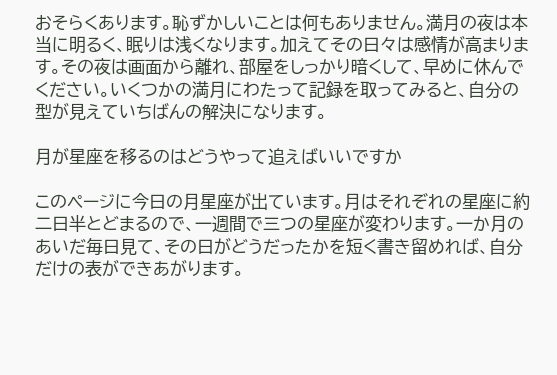おそらくあります。恥ずかしいことは何もありません。満月の夜は本当に明るく、眠りは浅くなります。加えてその日々は感情が高まります。その夜は画面から離れ、部屋をしっかり暗くして、早めに休んでください。いくつかの満月にわたって記録を取ってみると、自分の型が見えていちばんの解決になります。

月が星座を移るのはどうやって追えばいいですか

このページに今日の月星座が出ています。月はそれぞれの星座に約二日半とどまるので、一週間で三つの星座が変わります。一か月のあいだ毎日見て、その日がどうだったかを短く書き留めれば、自分だけの表ができあがります。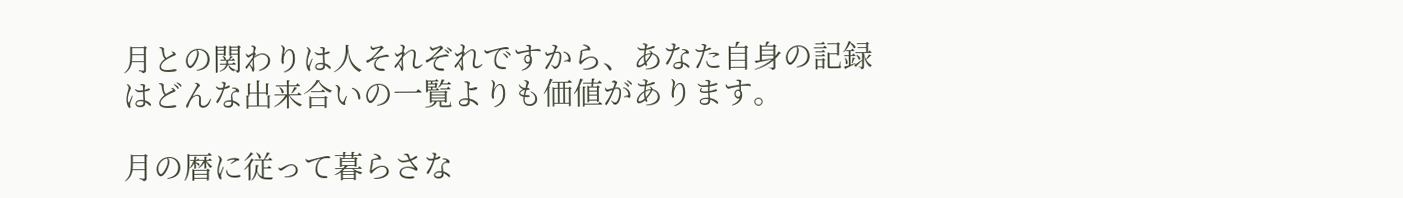月との関わりは人それぞれですから、あなた自身の記録はどんな出来合いの一覧よりも価値があります。

月の暦に従って暮らさな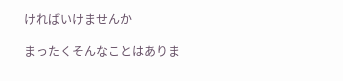ければいけませんか

まったくそんなことはありま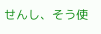せんし、そう使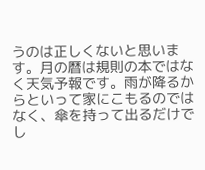うのは正しくないと思います。月の暦は規則の本ではなく天気予報です。雨が降るからといって家にこもるのではなく、傘を持って出るだけでし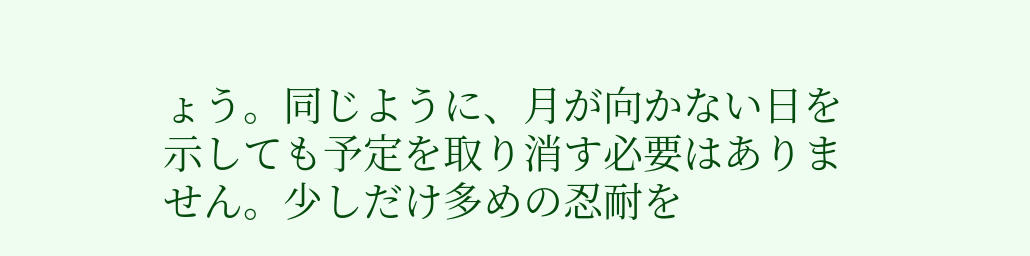ょう。同じように、月が向かない日を示しても予定を取り消す必要はありません。少しだけ多めの忍耐を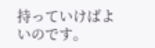持っていけばよいのです。